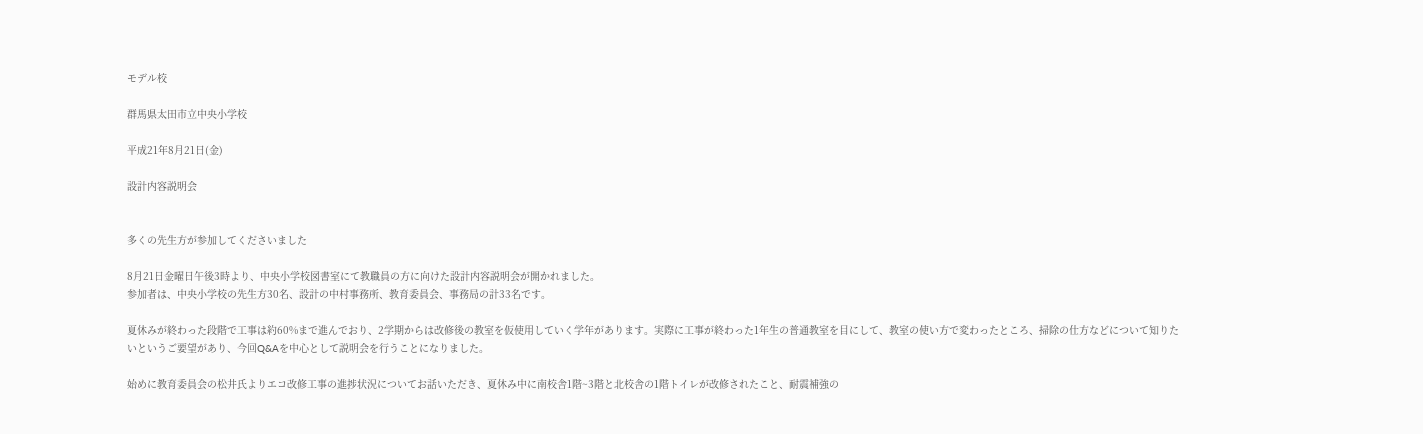モデル校

群馬県太田市立中央小学校

平成21年8月21日(金)

設計内容説明会


多くの先生方が参加してくださいました

8月21日金曜日午後3時より、中央小学校図書室にて教職員の方に向けた設計内容説明会が開かれました。
参加者は、中央小学校の先生方30名、設計の中村事務所、教育委員会、事務局の計33名です。

夏休みが終わった段階で工事は約60%まで進んでおり、2学期からは改修後の教室を仮使用していく学年があります。実際に工事が終わった1年生の普通教室を目にして、教室の使い方で変わったところ、掃除の仕方などについて知りたいというご要望があり、今回Q&Aを中心として説明会を行うことになりました。

始めに教育委員会の松井氏よりエコ改修工事の進捗状況についてお話いただき、夏休み中に南校舎1階~3階と北校舎の1階トイレが改修されたこと、耐震補強の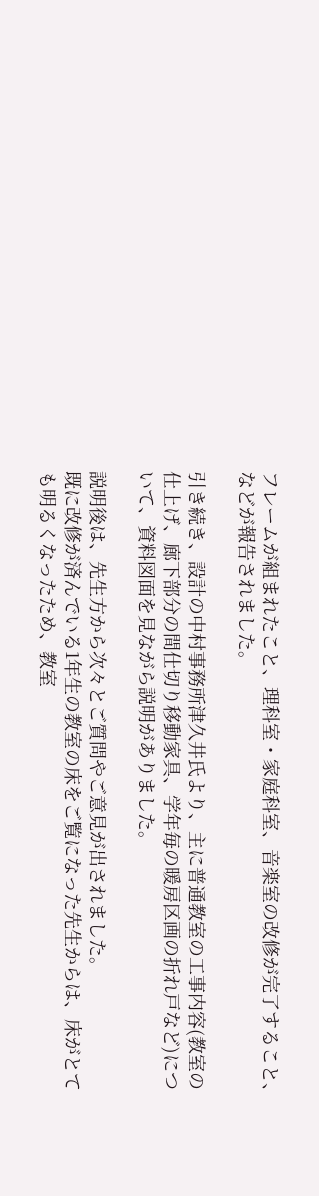フレームが組まれたこと、理科室・家庭科室、音楽室の改修が完了すること、などが報告されました。

引き続き、設計の中村事務所津久井氏より、主に普通教室の工事内容(教室の仕上げ、廊下部分の間仕切り移動家具、学年毎の暖房区画の折れ戸など)について、資料図面を見ながら説明がありました。

説明後は、先生方から次々とご質問やご意見が出されました。
既に改修が済んでいる1年生の教室の床をご覧になった先生からは、床がとても明るくなったため、教室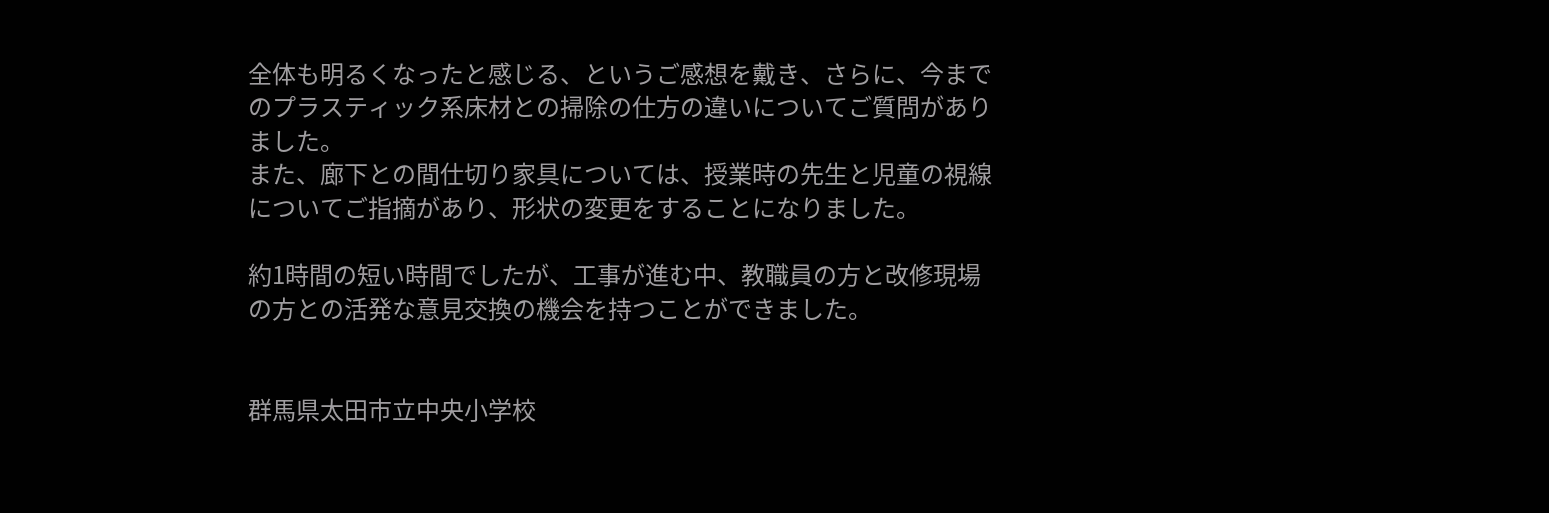全体も明るくなったと感じる、というご感想を戴き、さらに、今までのプラスティック系床材との掃除の仕方の違いについてご質問がありました。
また、廊下との間仕切り家具については、授業時の先生と児童の視線についてご指摘があり、形状の変更をすることになりました。

約1時間の短い時間でしたが、工事が進む中、教職員の方と改修現場の方との活発な意見交換の機会を持つことができました。


群馬県太田市立中央小学校